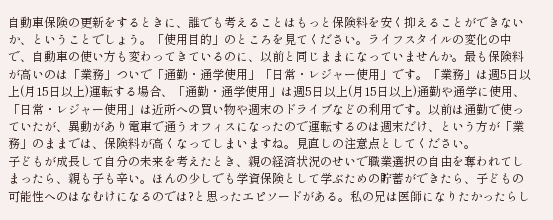自動車保険の更新をするときに、誰でも考えることはもっと保険料を安く抑えることができないか、ということでしょう。「使用目的」のところを見てください。ライフスタイルの変化の中で、自動車の使い方も変わってきているのに、以前と同じままになっていませんか。最も保険料が高いのは「業務」ついで「通勤・通学使用」「日常・レジャー使用」です。「業務」は週5日以上(月15日以上)運転する場合、「通勤・通学使用」は週5日以上(月15日以上)通勤や通学に使用、「日常・レジャー使用」は近所への買い物や週末のドライブなどの利用です。以前は通勤で使っていたが、異動があり電車で通うオフィスになったので運転するのは週末だけ、という方が「業務」のままでは、保険料が高くなってしまいますね。見直しの注意点としてください。
子どもが成長して自分の未来を考えたとき、親の経済状況のせいで職業選択の自由を奪われてしまったら、親も子も辛い。ほんの少しでも学資保険として学ぶための貯蓄ができたら、子どもの可能性へのはなむけになるのでは?と思ったエピソードがある。私の兄は医師になりたかったらし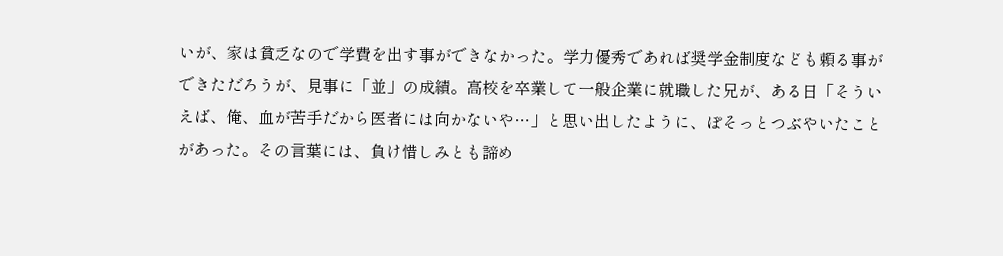いが、家は貧乏なので学費を出す事ができなかった。学力優秀であれば奨学金制度なども頼る事ができただろうが、見事に「並」の成績。高校を卒業して一般企業に就職した兄が、ある日「そういえば、俺、血が苦手だから医者には向かないや…」と思い出したように、ぽそっとつぶやいたことがあった。その言葉には、負け惜しみとも諦め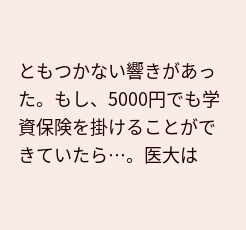ともつかない響きがあった。もし、5000円でも学資保険を掛けることができていたら…。医大は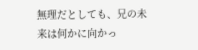無理だとしても、兄の未来は何かに向かっ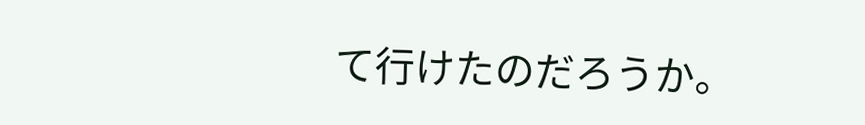て行けたのだろうか。